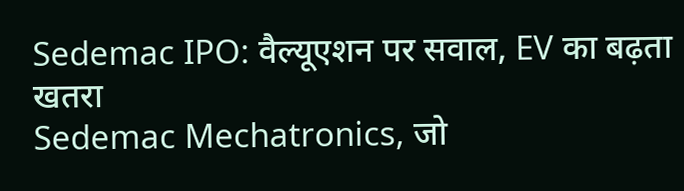Sedemac IPO: वैल्यूएशन पर सवाल, EV का बढ़ता खतरा
Sedemac Mechatronics, जो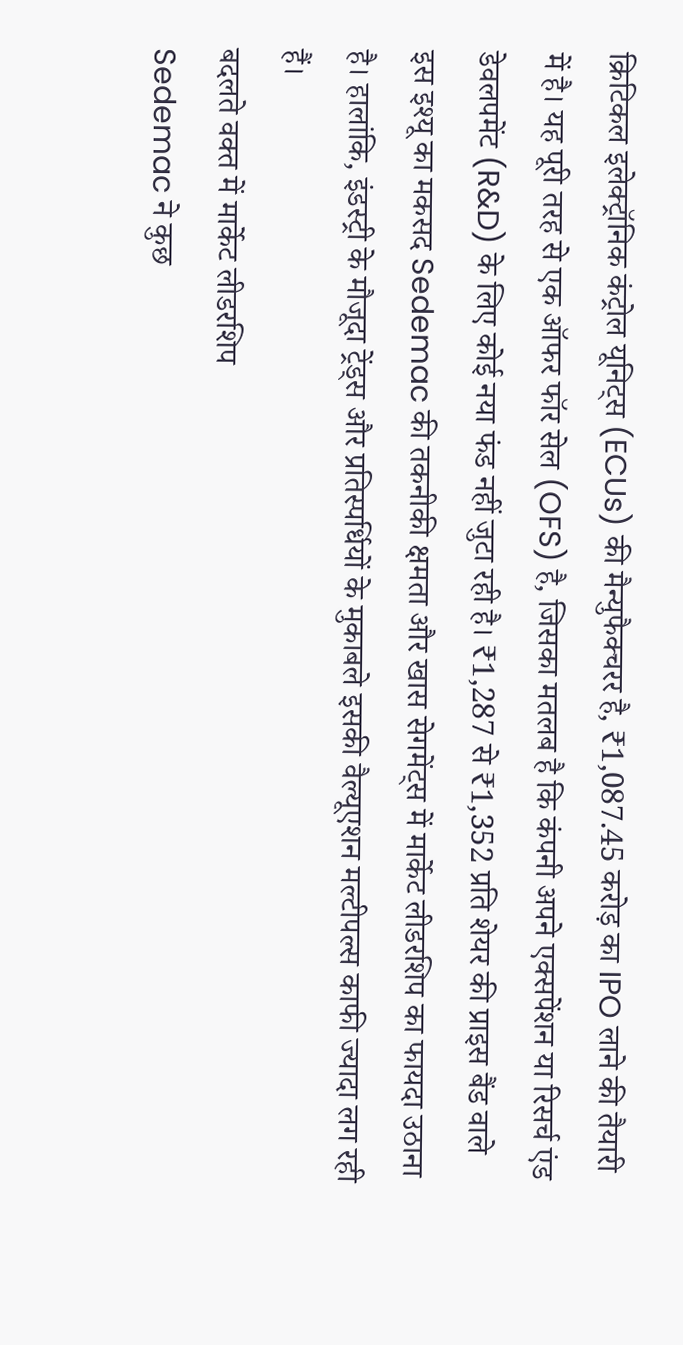क्रिटिकल इलेक्ट्रॉनिक कंट्रोल यूनिट्स (ECUs) की मैन्युफैक्चरर है, ₹1,087.45 करोड़ का IPO लाने की तैयारी में है। यह पूरी तरह से एक ऑफर फॉर सेल (OFS) है, जिसका मतलब है कि कंपनी अपने एक्सपेंशन या रिसर्च एंड डेवलपमेंट (R&D) के लिए कोई नया फंड नहीं जुटा रही है। ₹1,287 से ₹1,352 प्रति शेयर की प्राइस बैंड वाले इस इश्यू का मकसद Sedemac की तकनीकी क्षमता और खास सेगमेंट्स में मार्केट लीडरशिप का फायदा उठाना है। हालांकि, इंडस्ट्री के मौजूदा ट्रेंड्स और प्रतिस्पर्धियों के मुकाबले इसकी वैल्यूएशन मल्टीपल्स काफी ज्यादा लग रही हैं।
बदलते वक्त में मार्केट लीडरशिप
Sedemac ने कुछ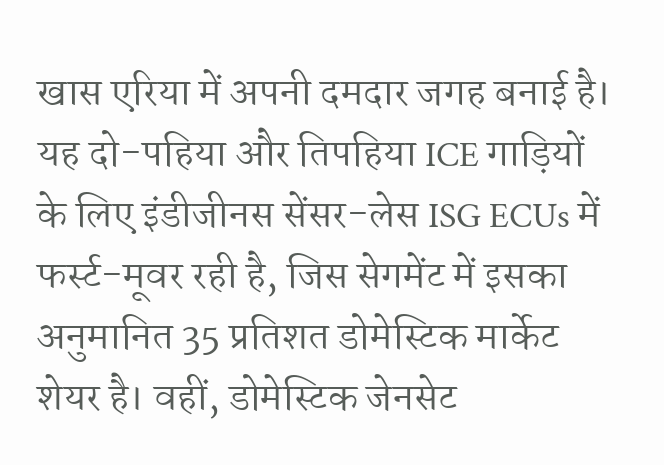खास एरिया में अपनी दमदार जगह बनाई है। यह दो-पहिया और तिपहिया ICE गाड़ियों के लिए इंडीजीनस सेंसर-लेस ISG ECUs में फर्स्ट-मूवर रही है, जिस सेगमेंट में इसका अनुमानित 35 प्रतिशत डोमेस्टिक मार्केट शेयर है। वहीं, डोमेस्टिक जेनसेट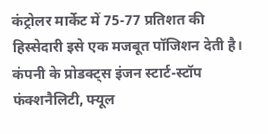कंट्रोलर मार्केट में 75-77 प्रतिशत की हिस्सेदारी इसे एक मजबूत पॉजिशन देती है। कंपनी के प्रोडक्ट्स इंजन स्टार्ट-स्टॉप फंक्शनैलिटी, फ्यूल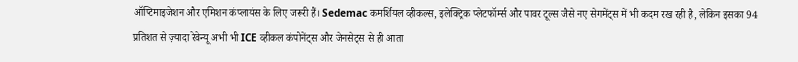ऑप्टिमाइजेशन और एमिशन कंप्लायंस के लिए जरूरी हैं। Sedemac कमर्शियल व्हीकल्स, इलेक्ट्रिक प्लेटफॉर्म्स और पावर टूल्स जैसे नए सेगमेंट्स में भी कदम रख रही है, लेकिन इसका 94 प्रतिशत से ज़्यादा रेवेन्यू अभी भी ICE व्हीकल कंपोनेंट्स और जेनसेट्स से ही आता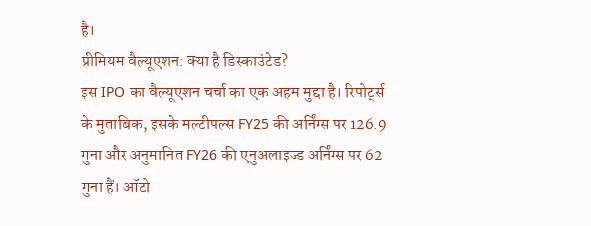है।
प्रीमियम वैल्यूएशन: क्या है डिस्काउंटेड?
इस IPO का वैल्यूएशन चर्चा का एक अहम मुद्दा है। रिपोर्ट्स के मुताबिक, इसके मल्टीपल्स FY25 की अर्निंग्स पर 126.9 गुना और अनुमानित FY26 की एनुअलाइज्ड अर्निंग्स पर 62 गुना हैं। ऑटो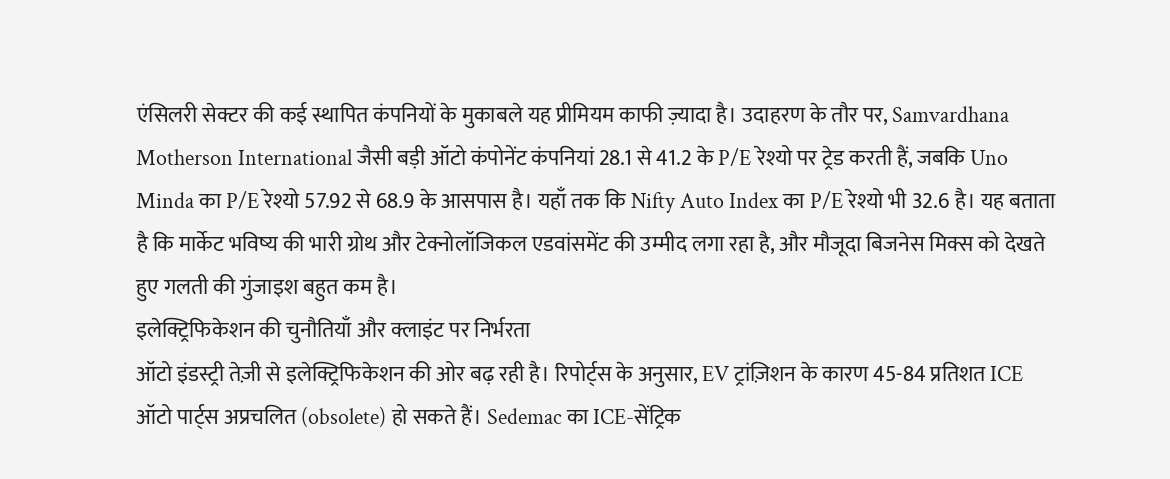एंसिलरी सेक्टर की कई स्थापित कंपनियों के मुकाबले यह प्रीमियम काफी ज़्यादा है। उदाहरण के तौर पर, Samvardhana Motherson International जैसी बड़ी ऑटो कंपोनेंट कंपनियां 28.1 से 41.2 के P/E रेश्यो पर ट्रेड करती हैं, जबकि Uno Minda का P/E रेश्यो 57.92 से 68.9 के आसपास है। यहाँ तक कि Nifty Auto Index का P/E रेश्यो भी 32.6 है। यह बताता है कि मार्केट भविष्य की भारी ग्रोथ और टेक्नोलॉजिकल एडवांसमेंट की उम्मीद लगा रहा है, और मौजूदा बिजनेस मिक्स को देखते हुए गलती की गुंजाइश बहुत कम है।
इलेक्ट्रिफिकेशन की चुनौतियाँ और क्लाइंट पर निर्भरता
ऑटो इंडस्ट्री तेज़ी से इलेक्ट्रिफिकेशन की ओर बढ़ रही है। रिपोर्ट्स के अनुसार, EV ट्रांज़िशन के कारण 45-84 प्रतिशत ICE ऑटो पार्ट्स अप्रचलित (obsolete) हो सकते हैं। Sedemac का ICE-सेंट्रिक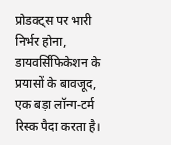प्रोडक्ट्स पर भारी निर्भर होना, डायवर्सिफिकेशन के प्रयासों के बावजूद, एक बड़ा लॉन्ग-टर्म रिस्क पैदा करता है।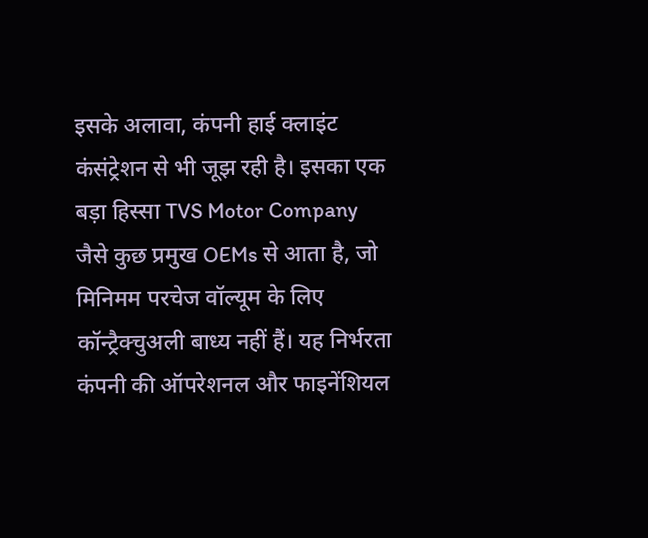इसके अलावा, कंपनी हाई क्लाइंट कंसंट्रेशन से भी जूझ रही है। इसका एक बड़ा हिस्सा TVS Motor Company जैसे कुछ प्रमुख OEMs से आता है, जो मिनिमम परचेज वॉल्यूम के लिए कॉन्ट्रैक्चुअली बाध्य नहीं हैं। यह निर्भरता कंपनी की ऑपरेशनल और फाइनेंशियल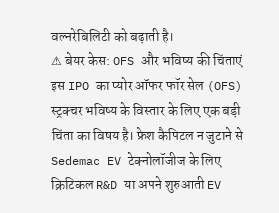वल्नरेबिलिटी को बढ़ाती है।
⚠ बेयर केस: OFS और भविष्य की चिंताएं
इस IPO का प्योर ऑफर फॉर सेल (OFS) स्ट्रक्चर भविष्य के विस्तार के लिए एक बड़ी चिंता का विषय है। फ्रेश कैपिटल न जुटाने से Sedemac EV टेक्नोलॉजीज के लिए क्रिटिकल R&D या अपने शुरुआती EV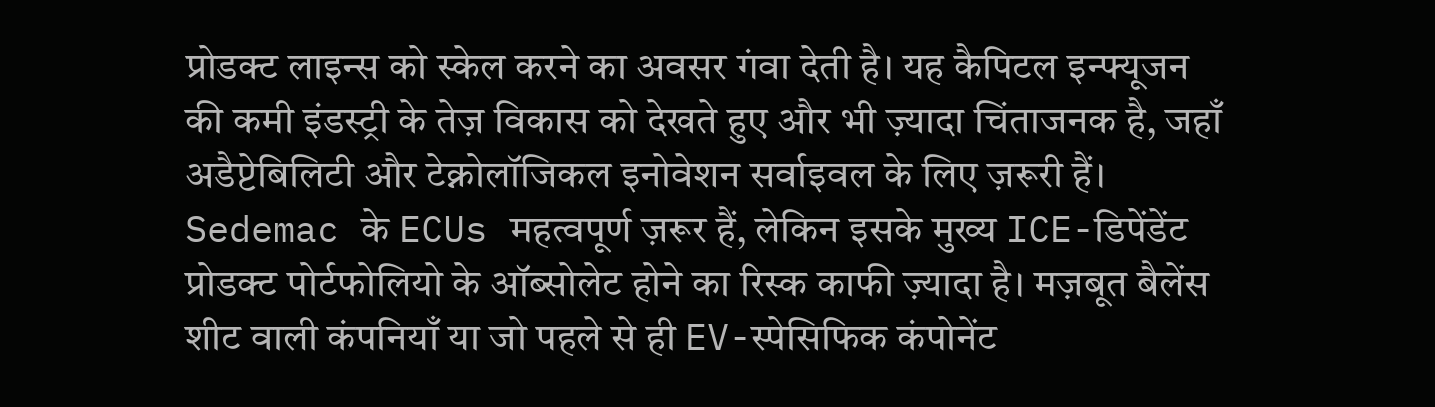प्रोडक्ट लाइन्स को स्केल करने का अवसर गंवा देती है। यह कैपिटल इन्फ्यूजन की कमी इंडस्ट्री के तेज़ विकास को देखते हुए और भी ज़्यादा चिंताजनक है, जहाँ अडैप्टेबिलिटी और टेक्नोलॉजिकल इनोवेशन सर्वाइवल के लिए ज़रूरी हैं। Sedemac के ECUs महत्वपूर्ण ज़रूर हैं, लेकिन इसके मुख्य ICE-डिपेंडेंट प्रोडक्ट पोर्टफोलियो के ऑब्सोलेट होने का रिस्क काफी ज़्यादा है। मज़बूत बैलेंस शीट वाली कंपनियाँ या जो पहले से ही EV-स्पेसिफिक कंपोनेंट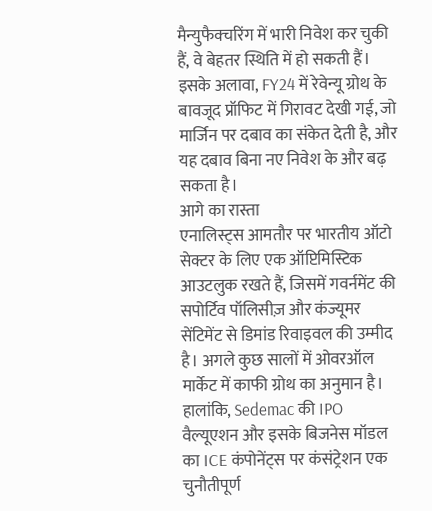मैन्युफैक्चरिंग में भारी निवेश कर चुकी हैं, वे बेहतर स्थिति में हो सकती हैं। इसके अलावा, FY24 में रेवेन्यू ग्रोथ के बावजूद प्रॉफिट में गिरावट देखी गई, जो मार्जिन पर दबाव का संकेत देती है, और यह दबाव बिना नए निवेश के और बढ़ सकता है।
आगे का रास्ता
एनालिस्ट्स आमतौर पर भारतीय ऑटो सेक्टर के लिए एक ऑप्टिमिस्टिक आउटलुक रखते हैं, जिसमें गवर्नमेंट की सपोर्टिव पॉलिसीज़ और कंज्यूमर सेंटिमेंट से डिमांड रिवाइवल की उम्मीद है। अगले कुछ सालों में ओवरऑल मार्केट में काफी ग्रोथ का अनुमान है। हालांकि, Sedemac की IPO वैल्यूएशन और इसके बिजनेस मॉडल का ICE कंपोनेंट्स पर कंसंट्रेशन एक चुनौतीपूर्ण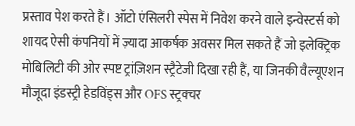प्रस्ताव पेश करते हैं। ऑटो एंसिलरी स्पेस में निवेश करने वाले इन्वेस्टर्स को शायद ऐसी कंपनियों में ज़्यादा आकर्षक अवसर मिल सकते हैं जो इलेक्ट्रिक मोबिलिटी की ओर स्पष्ट ट्रांज़िशन स्ट्रैटेजी दिखा रही हैं, या जिनकी वैल्यूएशन मौजूदा इंडस्ट्री हेडविंड्स और OFS स्ट्रक्चर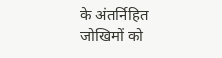के अंतर्निहित जोखिमों को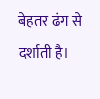बेहतर ढंग से दर्शाती है।